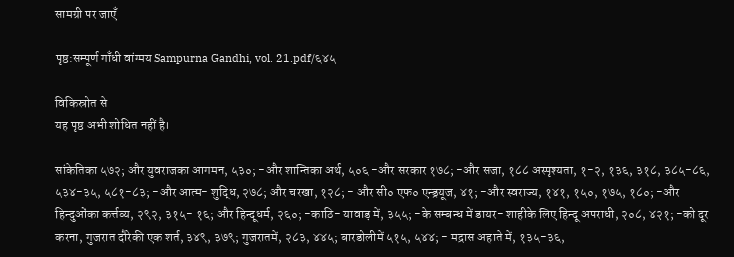सामग्री पर जाएँ

पृष्ठ:सम्पूर्ण गाँधी वांग्मय Sampurna Gandhi, vol. 21.pdf/६४५

विकिस्रोत से
यह पृष्ठ अभी शोधित नहीं है।

सांकेतिका ५७२; और युवराजका आगमन, ५३०; -और शान्तिका अर्थ, ५०६ -और सरकार १७८; -और सजा, १८८ अस्पृश्यता, १-२, १३६, ३१८, ३८५-८६, ५३४-३५, ५८१-८३; -और आत्म- शुद्धि, २७८; और चरखा, १२८; - और सी० एफ० एन्ड्रयूज, ४१; -और स्वराज्य, १४१, १५०, १७५, १८०; -और हिन्दुओंका कर्त्तव्य, २९२, ३१५- १६; और हिन्दूधर्म, २६०; -काठि- यावाड़ में, ३५५; -के सम्बन्ध में डायर- शाहीके लिए हिन्दू अपराधी, २०८, ४२१; -को दूर करना, गुजरात दौरेकी एक शर्त, ३४९, ३७९; गुजरातमें, २८३, ४४५; बारडोलीमें ५१५, ५४४; - मद्रास अहाते में, १३५-३६,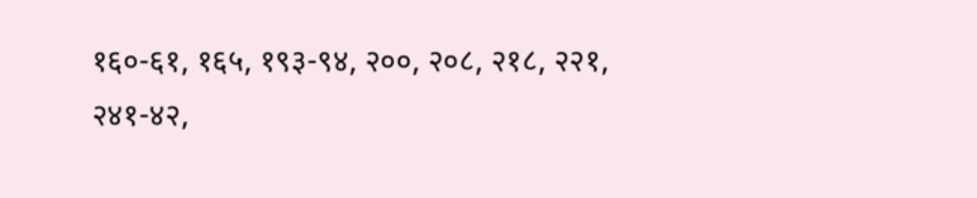१६०-६१, १६५, १९३-९४, २००, २०८, २१८, २२१, २४१-४२,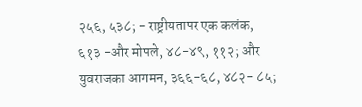२५६, ५३८; - राष्ट्रीयतापर एक कलंक, ६१३ -और मोपले, ४८-४९, ११२; और युवराजका आगमन, ३६६-६८, ४८२- ८५;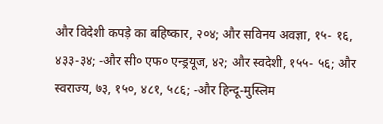और विदेशी कपड़े का बहिष्कार, २०४; और सविनय अवज्ञा, १५- १६, ४३३-३४; -और सी० एफ० एन्ड्रयूज, ४२; और स्वदेशी, १५५- ५६; और स्वराज्य, ७३, १५०, ४८१, ५८६; -और हिन्दू-मुस्लिम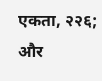एकता, २२६; और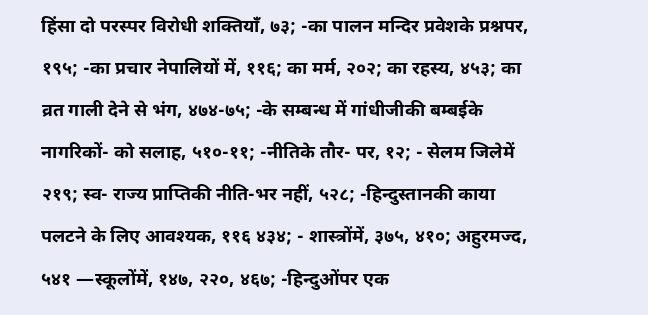हिंसा दो परस्पर विरोधी शक्तियाँ, ७३; -का पालन मन्दिर प्रवेशके प्रश्नपर, १९५; -का प्रचार नेपालियों में, ११६; का मर्म, २०२; का रहस्य, ४५३; का व्रत गाली देने से भंग, ४७४-७५; -के सम्बन्ध में गांधीजीकी बम्बईके नागरिकों- को सलाह, ५१०-११; -नीतिके तौर- पर, १२; - सेलम जिलेमें २१९; स्व- राज्य प्राप्तिकी नीति-भर नहीं, ५२८; -हिन्दुस्तानकी काया पलटने के लिए आवश्यक, ११६ ४३४; - शास्त्रोंमें, ३७५, ४१०; अहुरमज्द, ५४१ —स्कूलोंमें, १४७, २२०, ४६७; -हिन्दुओंपर एक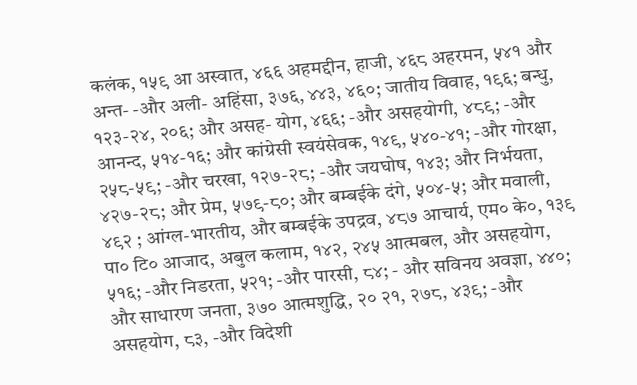कलंक, १५९ आ अस्वात, ४६६ अहमद्दीन, हाजी, ४६८ अहरमन, ५४१ और अन्त- -और अली- अहिंसा, ३७६, ४४३, ४६०; जातीय विवाह, १९६; बन्धु, १२३-२४, २०६; और असह- योग, ४६६; -और असहयोगी, ४८९; -और आनन्द, ५१४-१६; और कांग्रेसी स्वयंसेवक, १४९, ५४०-४१; -और गोरक्षा, २५८-५९; -और चरखा, १२७-२८; -और जयघोष, १४३; और निर्भयता, ४२७-२८; और प्रेम, ५७९-८०; और बम्बईके दंगे, ५०४-५; और मवाली, ४९२ ; आंग्ल-भारतीय, और बम्बईके उपद्रव, ४८७ आचार्य, एम० के०, १३९ पा० टि० आजाद, अबुल कलाम, १४२, २४५ आत्मबल, और असहयोग, ५१६; -और निडरता, ५२१; -और पारसी, ८४; - और सविनय अवज्ञा, ४४०; और साधारण जनता, ३७० आत्मशुद्धि, २० २१, २७८, ४३९; -और असहयोग, ८३, -और विदेशी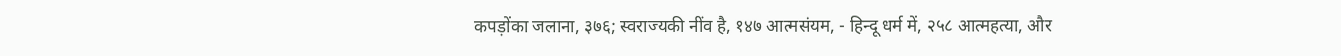कपड़ोंका जलाना, ३७६; स्वराज्यकी नींव है, १४७ आत्मसंयम, - हिन्दू धर्म में, २५८ आत्महत्या, और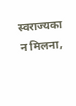स्वराज्यका न मिलना,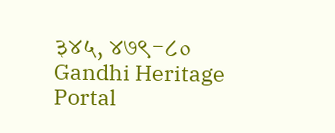३४५, ४७९-८० Gandhi Heritage Portal